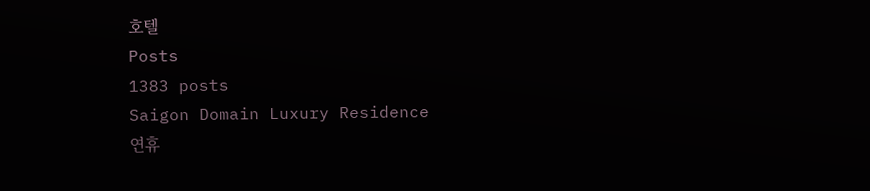호텔
Posts
1383 posts
Saigon Domain Luxury Residence
연휴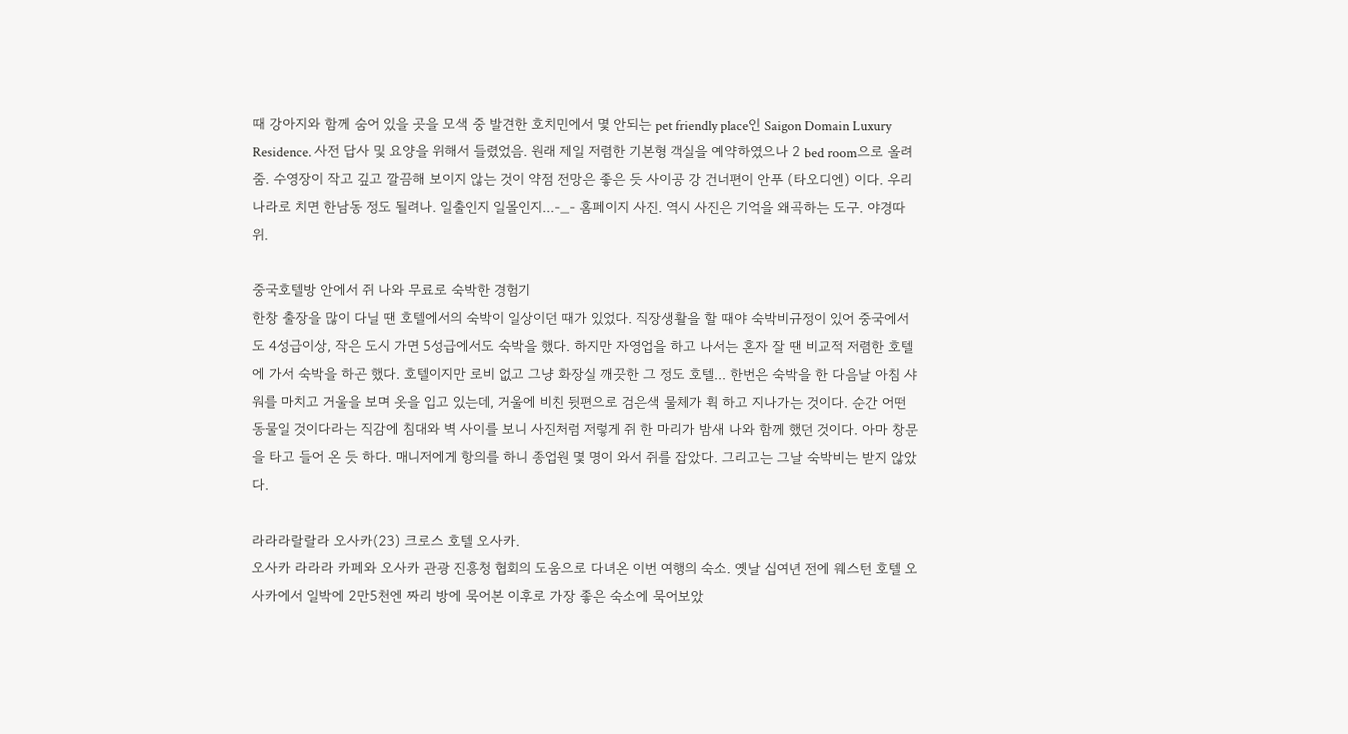때 강아지와 함께 숨어 있을 곳을 모색 중 발견한 호치민에서 몇 안되는 pet friendly place인 Saigon Domain Luxury Residence. 사전 답사 및 요양을 위해서 들렸었음. 원래 제일 저렴한 기본형 객실을 예약하였으나 2 bed room으로 올려줌. 수영장이 작고 깊고 깔끔해 보이지 않는 것이 약점 전망은 좋은 듯 사이공 강 건너편이 안푸 (타오디엔) 이다. 우리나라로 치면 한남동 정도 될려나. 일출인지 일몰인지...-_- 홈페이지 사진. 역시 사진은 기억을 왜곡하는 도구. 야경따위.

중국호텔방 안에서 쥐 나와 무료로 숙박한 경험기
한창 출장을 많이 다닐 땐 호텔에서의 숙박이 일상이던 때가 있었다. 직장생활을 할 때야 숙박비규정이 있어 중국에서도 4성급이상, 작은 도시 가면 5성급에서도 숙박을 했다. 하지만 자영업을 하고 나서는 혼자 잘 땐 비교적 저렴한 호텔에 가서 숙박을 하곤 했다. 호텔이지만 로비 없고 그냥 화장실 깨끗한 그 정도 호텔... 한번은 숙박을 한 다음날 아침 샤워를 마치고 거울을 보며 옷을 입고 있는데, 거울에 비친 뒷편으로 검은색 물체가 휙 하고 지나가는 것이다. 순간 어떤 동물일 것이다라는 직감에 침대와 벽 사이를 보니 사진처럼 저렇게 쥐 한 마리가 밤새 나와 함께 했던 것이다. 아마 창문을 타고 들어 온 듯 하다. 매니저에게 항의를 하니 종업원 몇 명이 와서 쥐를 잡았다. 그리고는 그날 숙박비는 받지 않았다.

라라라랄랄라 오사카(23) 크로스 호텔 오사카.
오사카 라라라 카페와 오사카 관광 진흥청 협회의 도움으로 다녀온 이번 여행의 숙소. 옛날 십여년 전에 웨스턴 호텔 오사카에서 일박에 2만5천엔 짜리 방에 묵어본 이후로 가장 좋은 숙소에 묵어보았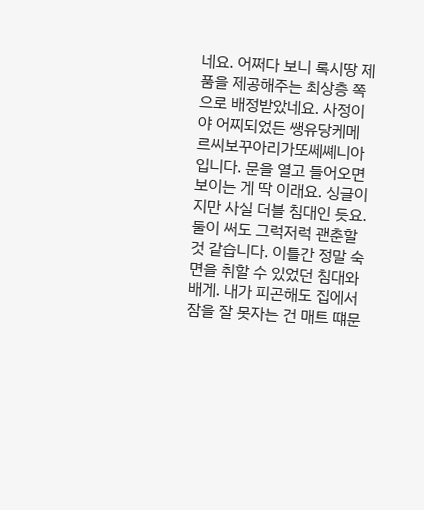네요. 어쩌다 보니 록시땅 제품을 제공해주는 최상층 쪽으로 배정받았네요. 사정이야 어찌되었든 쌩유당케메르씨보꾸아리가또쎄쎼니아입니다. 문을 열고 들어오면 보이는 게 딱 이래요. 싱글이지만 사실 더블 침대인 듯요. 둘이 써도 그럭저럭 괜춘할 것 같습니다. 이틀간 정말 숙면을 취할 수 있었던 침대와 배게. 내가 피곤해도 집에서 잠을 잘 못자는 건 매트 떄문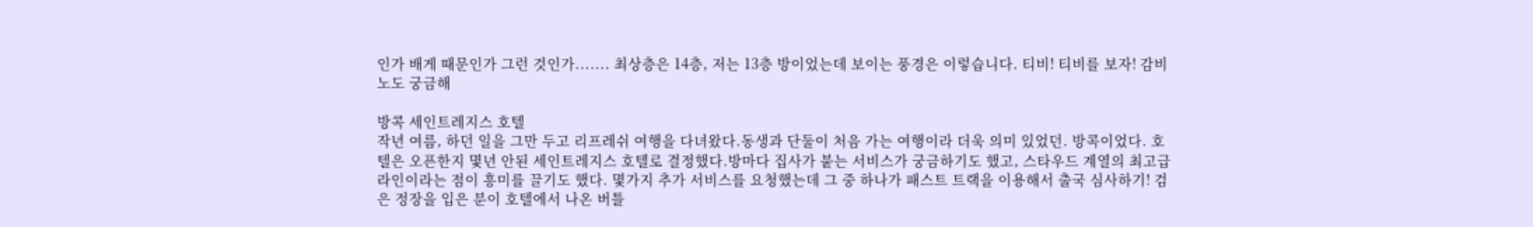인가 배게 때문인가 그런 것인가....... 최상층은 14층, 저는 13층 방이었는데 보이는 풍경은 이렇습니다. 티비! 티비를 보자! 감비노도 궁금해

방콕 세인트레지스 호텔
작년 여름, 하던 일을 그만 두고 리프레쉬 여행을 다녀왔다.동생과 단둘이 처음 가는 여행이라 더욱 의미 있었던. 방콕이었다. 호텔은 오픈한지 몇년 안된 세인트레지스 호텔로 결정했다.방마다 집사가 붙는 서비스가 궁금하기도 했고, 스타우드 계열의 최고급 라인이라는 점이 흥미를 끌기도 했다. 몇가지 추가 서비스를 요청했는데 그 중 하나가 패스트 트랙을 이용해서 출국 심사하기! 검은 정장을 입은 분이 호텔에서 나온 버틀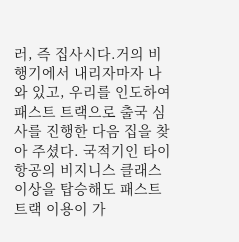러, 즉 집사시다.거의 비행기에서 내리자마자 나와 있고, 우리를 인도하여 패스트 트랙으로 출국 심사를 진행한 다음 집을 찾아 주셨다. 국적기인 타이항공의 비지니스 클래스 이상을 탑승해도 패스트 트랙 이용이 가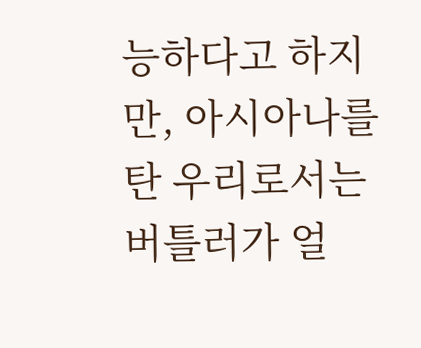능하다고 하지만, 아시아나를 탄 우리로서는 버틀러가 얼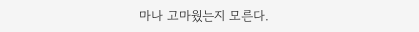마나 고마웠는지 모른다.